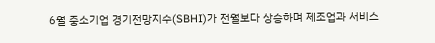6월 중소기업 경기전망지수(SBHI)가 전월보다 상승하며 제조업과 서비스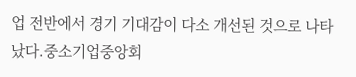업 전반에서 경기 기대감이 다소 개선된 것으로 나타났다.중소기업중앙회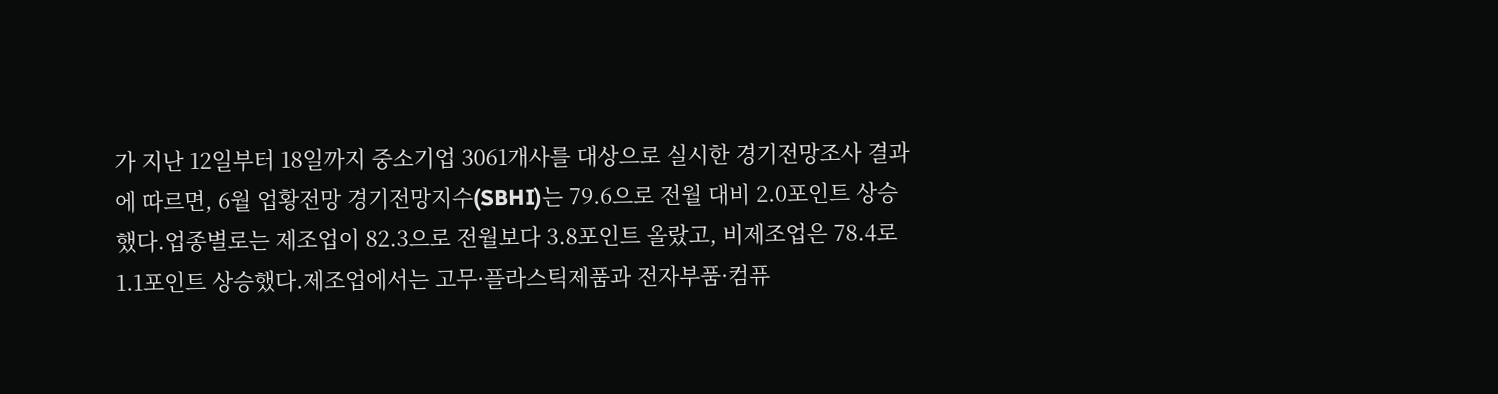가 지난 12일부터 18일까지 중소기업 3061개사를 대상으로 실시한 경기전망조사 결과에 따르면, 6월 업황전망 경기전망지수(SBHI)는 79.6으로 전월 대비 2.0포인트 상승했다.업종별로는 제조업이 82.3으로 전월보다 3.8포인트 올랐고, 비제조업은 78.4로 1.1포인트 상승했다.제조업에서는 고무·플라스틱제품과 전자부품·컴퓨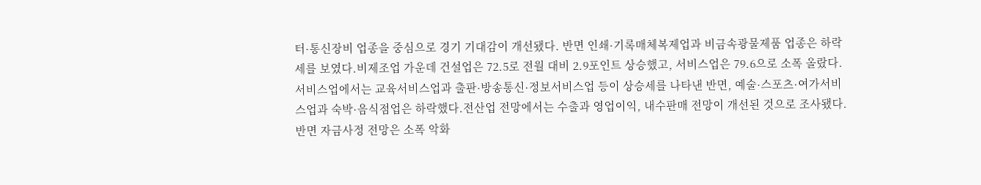터·통신장비 업종을 중심으로 경기 기대감이 개선됐다. 반면 인쇄·기록매체복제업과 비금속광물제품 업종은 하락세를 보였다.비제조업 가운데 건설업은 72.5로 전월 대비 2.9포인트 상승했고, 서비스업은 79.6으로 소폭 올랐다. 서비스업에서는 교육서비스업과 출판·방송통신·정보서비스업 등이 상승세를 나타낸 반면, 예술·스포츠·여가서비스업과 숙박·음식점업은 하락했다.전산업 전망에서는 수출과 영업이익, 내수판매 전망이 개선된 것으로 조사됐다. 반면 자금사정 전망은 소폭 악화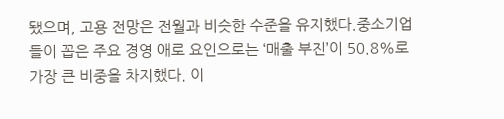됐으며, 고용 전망은 전월과 비슷한 수준을 유지했다.중소기업들이 꼽은 주요 경영 애로 요인으로는 ‘매출 부진’이 50.8%로 가장 큰 비중을 차지했다. 이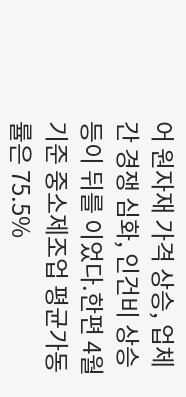어 원자재 가격 상승, 업체 간 경쟁 심화, 인건비 상승 등이 뒤를 이었다.한편 4월 기준 중소제조업 평균가동률은 75.5%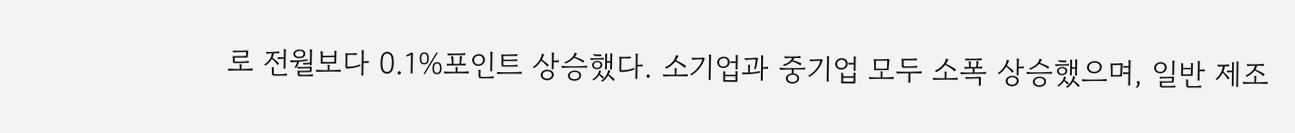로 전월보다 0.1%포인트 상승했다. 소기업과 중기업 모두 소폭 상승했으며, 일반 제조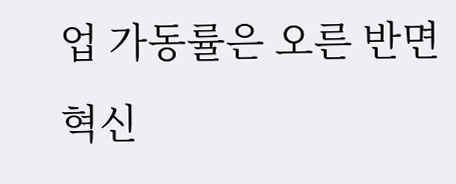업 가동률은 오른 반면 혁신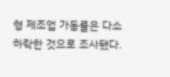형 제조업 가동률은 다소 하락한 것으로 조사됐다.